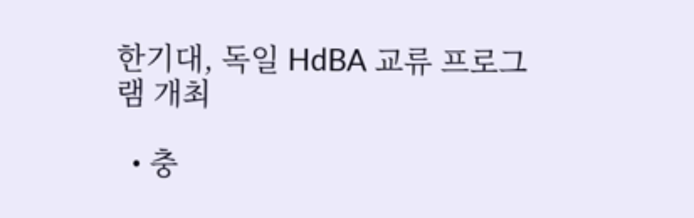한기대, 독일 HdBA 교류 프로그램 개최

  • 충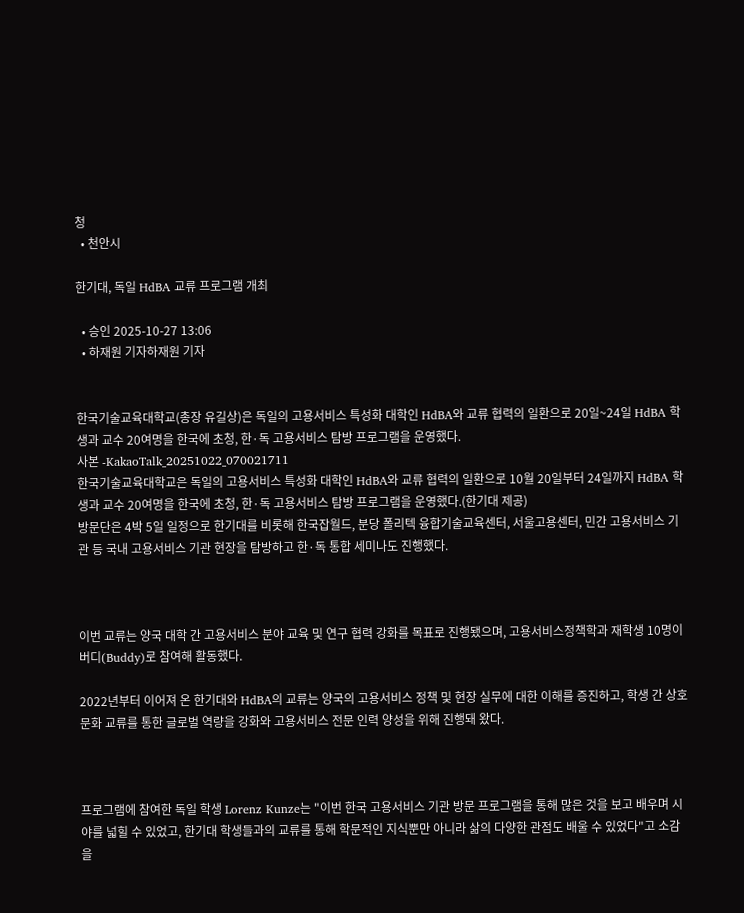청
  • 천안시

한기대, 독일 HdBA 교류 프로그램 개최

  • 승인 2025-10-27 13:06
  • 하재원 기자하재원 기자


한국기술교육대학교(총장 유길상)은 독일의 고용서비스 특성화 대학인 HdBA와 교류 협력의 일환으로 20일~24일 HdBA 학생과 교수 20여명을 한국에 초청, 한·독 고용서비스 탐방 프로그램을 운영했다.
사본 -KakaoTalk_20251022_070021711
한국기술교육대학교은 독일의 고용서비스 특성화 대학인 HdBA와 교류 협력의 일환으로 10월 20일부터 24일까지 HdBA 학생과 교수 20여명을 한국에 초청, 한·독 고용서비스 탐방 프로그램을 운영했다.(한기대 제공)
방문단은 4박 5일 일정으로 한기대를 비롯해 한국잡월드, 분당 폴리텍 융합기술교육센터, 서울고용센터, 민간 고용서비스 기관 등 국내 고용서비스 기관 현장을 탐방하고 한·독 통합 세미나도 진행했다.



이번 교류는 양국 대학 간 고용서비스 분야 교육 및 연구 협력 강화를 목표로 진행됐으며, 고용서비스정책학과 재학생 10명이 버디(Buddy)로 참여해 활동했다.

2022년부터 이어져 온 한기대와 HdBA의 교류는 양국의 고용서비스 정책 및 현장 실무에 대한 이해를 증진하고, 학생 간 상호문화 교류를 통한 글로벌 역량을 강화와 고용서비스 전문 인력 양성을 위해 진행돼 왔다.



프로그램에 참여한 독일 학생 Lorenz Kunze는 "이번 한국 고용서비스 기관 방문 프로그램을 통해 많은 것을 보고 배우며 시야를 넓힐 수 있었고, 한기대 학생들과의 교류를 통해 학문적인 지식뿐만 아니라 삶의 다양한 관점도 배울 수 있었다"고 소감을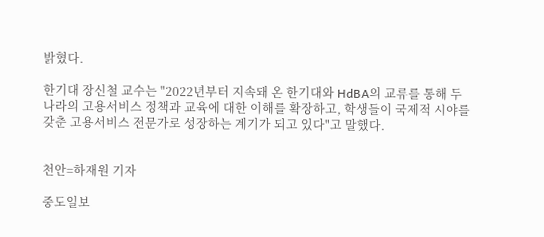밝혔다.

한기대 장신철 교수는 "2022년부터 지속돼 온 한기대와 HdBA의 교류를 통해 두 나라의 고용서비스 정책과 교육에 대한 이해를 확장하고, 학생들이 국제적 시야를 갖춘 고용서비스 전문가로 성장하는 계기가 되고 있다"고 말했다.


천안=하재원 기자

중도일보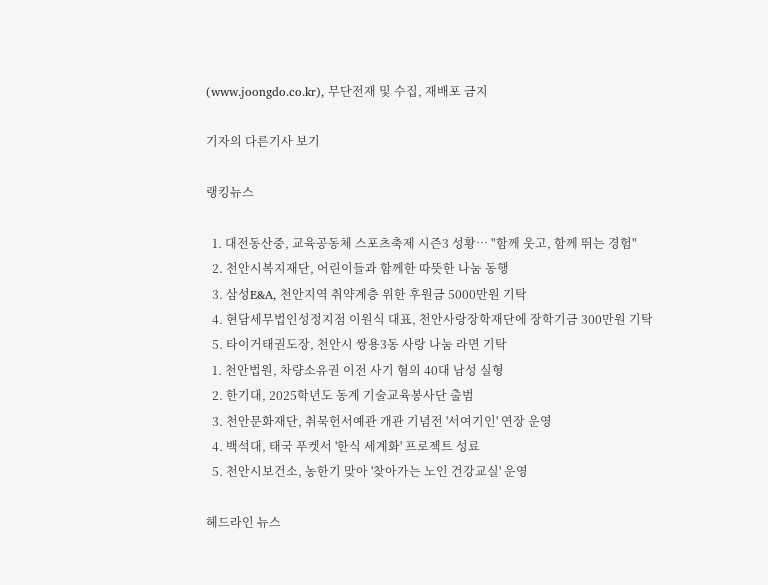(www.joongdo.co.kr), 무단전재 및 수집, 재배포 금지

기자의 다른기사 보기

랭킹뉴스

  1. 대전동산중, 교육공동체 스포츠축제 시즌3 성황… "함께 웃고, 함께 뛰는 경험"
  2. 천안시복지재단, 어린이들과 함께한 따뜻한 나눔 동행
  3. 삼성E&A, 천안지역 취약계층 위한 후원금 5000만원 기탁
  4. 현담세무법인성정지점 이원식 대표, 천안사랑장학재단에 장학기금 300만원 기탁
  5. 타이거태권도장, 천안시 쌍용3동 사랑 나눔 라면 기탁
  1. 천안법원, 차량소유권 이전 사기 혐의 40대 남성 실형
  2. 한기대, 2025학년도 동계 기술교육봉사단 출범
  3. 천안문화재단, 취묵헌서예관 개관 기념전 '서여기인' 연장 운영
  4. 백석대, 태국 푸켓서 '한식 세계화' 프로젝트 성료
  5. 천안시보건소, 농한기 맞아 '찾아가는 노인 건강교실' 운영

헤드라인 뉴스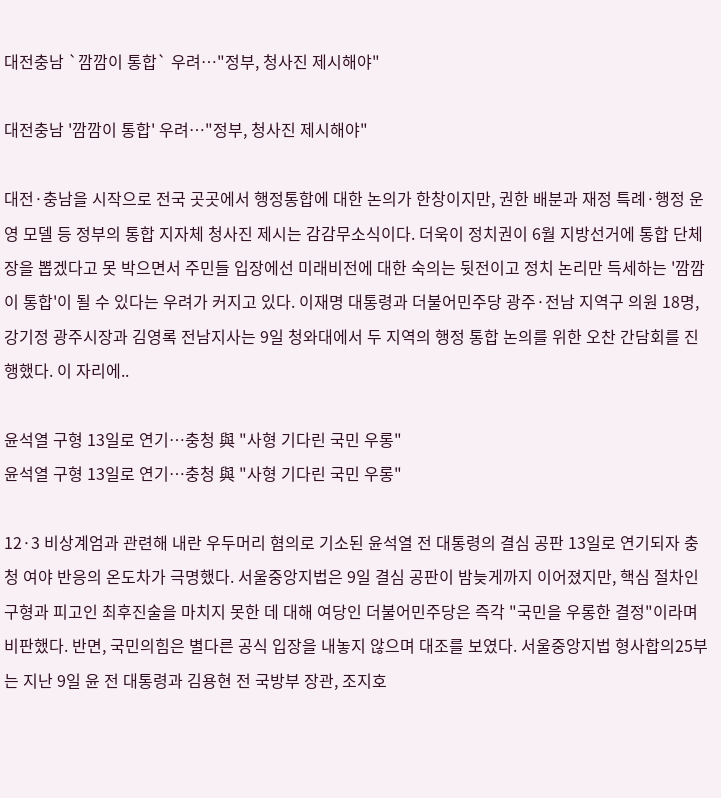대전충남 `깜깜이 통합` 우려…"정부, 청사진 제시해야"

대전충남 '깜깜이 통합' 우려…"정부, 청사진 제시해야"

대전·충남을 시작으로 전국 곳곳에서 행정통합에 대한 논의가 한창이지만, 권한 배분과 재정 특례·행정 운영 모델 등 정부의 통합 지자체 청사진 제시는 감감무소식이다. 더욱이 정치권이 6월 지방선거에 통합 단체장을 뽑겠다고 못 박으면서 주민들 입장에선 미래비전에 대한 숙의는 뒷전이고 정치 논리만 득세하는 '깜깜이 통합'이 될 수 있다는 우려가 커지고 있다. 이재명 대통령과 더불어민주당 광주·전남 지역구 의원 18명, 강기정 광주시장과 김영록 전남지사는 9일 청와대에서 두 지역의 행정 통합 논의를 위한 오찬 간담회를 진행했다. 이 자리에..

윤석열 구형 13일로 연기…충청 與 "사형 기다린 국민 우롱"
윤석열 구형 13일로 연기…충청 與 "사형 기다린 국민 우롱"

12·3 비상계엄과 관련해 내란 우두머리 혐의로 기소된 윤석열 전 대통령의 결심 공판 13일로 연기되자 충청 여야 반응의 온도차가 극명했다. 서울중앙지법은 9일 결심 공판이 밤늦게까지 이어졌지만, 핵심 절차인 구형과 피고인 최후진술을 마치지 못한 데 대해 여당인 더불어민주당은 즉각 "국민을 우롱한 결정"이라며 비판했다. 반면, 국민의힘은 별다른 공식 입장을 내놓지 않으며 대조를 보였다. 서울중앙지법 형사합의25부는 지난 9일 윤 전 대통령과 김용현 전 국방부 장관, 조지호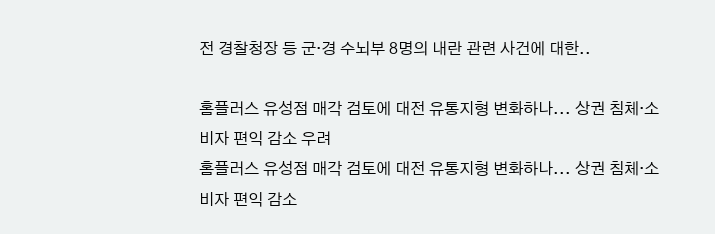전 경찰청장 등 군·경 수뇌부 8명의 내란 관련 사건에 대한..

홈플러스 유성점 매각 검토에 대전 유통지형 변화하나... 상권 침체·소비자 편익 감소 우려
홈플러스 유성점 매각 검토에 대전 유통지형 변화하나... 상권 침체·소비자 편익 감소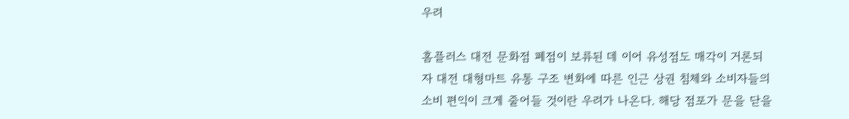우려

홈플러스 대전 문화점 폐점이 보류된 데 이어 유성점도 매각이 거론되자 대전 대형마트 유통 구조 변화에 따른 인근 상권 침체와 소비자들의 소비 편익이 크게 줄어들 것이란 우려가 나온다. 해당 점포가 문을 닫을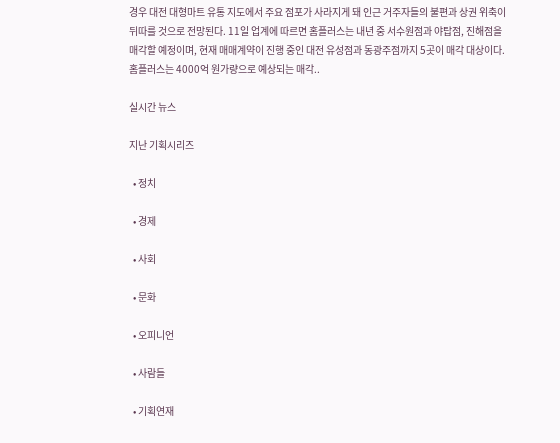경우 대전 대형마트 유통 지도에서 주요 점포가 사라지게 돼 인근 거주자들의 불편과 상권 위축이 뒤따를 것으로 전망된다. 11일 업계에 따르면 홈플러스는 내년 중 서수원점과 야탑점, 진해점을 매각할 예정이며, 현재 매매계약이 진행 중인 대전 유성점과 동광주점까지 5곳이 매각 대상이다. 홈플러스는 4000억 원가량으로 예상되는 매각..

실시간 뉴스

지난 기획시리즈

  • 정치

  • 경제

  • 사회

  • 문화

  • 오피니언

  • 사람들

  • 기획연재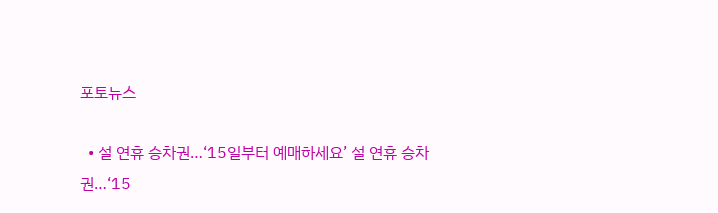포토뉴스

  • 설 연휴 승차권…‘15일부터 예매하세요’ 설 연휴 승차권…‘15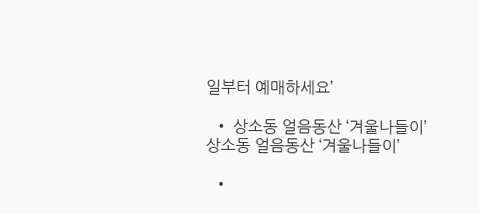일부터 예매하세요’

  • 상소동 얼음동산 ‘겨울나들이’ 상소동 얼음동산 ‘겨울나들이’

  •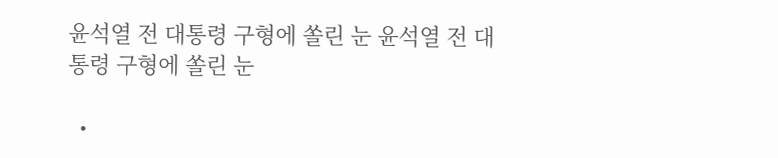윤석열 전 대통령 구형에 쏠린 눈 윤석열 전 대통령 구형에 쏠린 눈

  •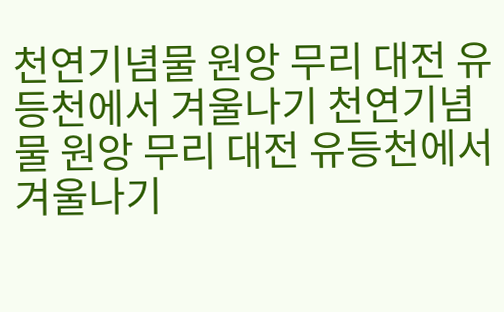천연기념물 원앙 무리 대전 유등천에서 겨울나기 천연기념물 원앙 무리 대전 유등천에서 겨울나기